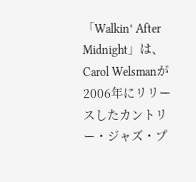「Walkin’ After Midnight」は、Carol Welsmanが2006年にリリースしたカントリー・ジャズ・プ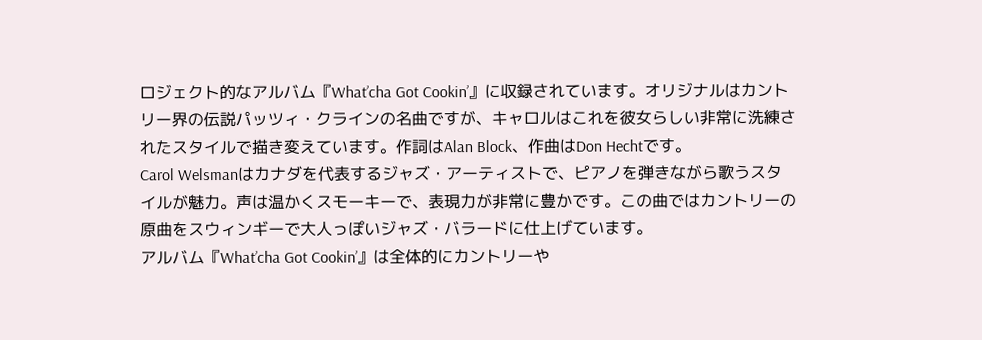ロジェクト的なアルバム『What’cha Got Cookin’』に収録されています。オリジナルはカントリー界の伝説パッツィ・クラインの名曲ですが、キャロルはこれを彼女らしい非常に洗練されたスタイルで描き変えています。作詞はAlan Block、作曲はDon Hechtです。
Carol Welsmanはカナダを代表するジャズ・アーティストで、ピアノを弾きながら歌うスタイルが魅力。声は温かくスモーキーで、表現力が非常に豊かです。この曲ではカントリーの原曲をスウィンギーで大人っぽいジャズ・バラードに仕上げています。
アルバム『What’cha Got Cookin’』は全体的にカントリーや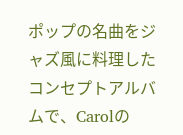ポップの名曲をジャズ風に料理したコンセプトアルバムで、Carolの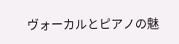ヴォーカルとピアノの魅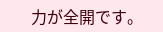力が全開です。